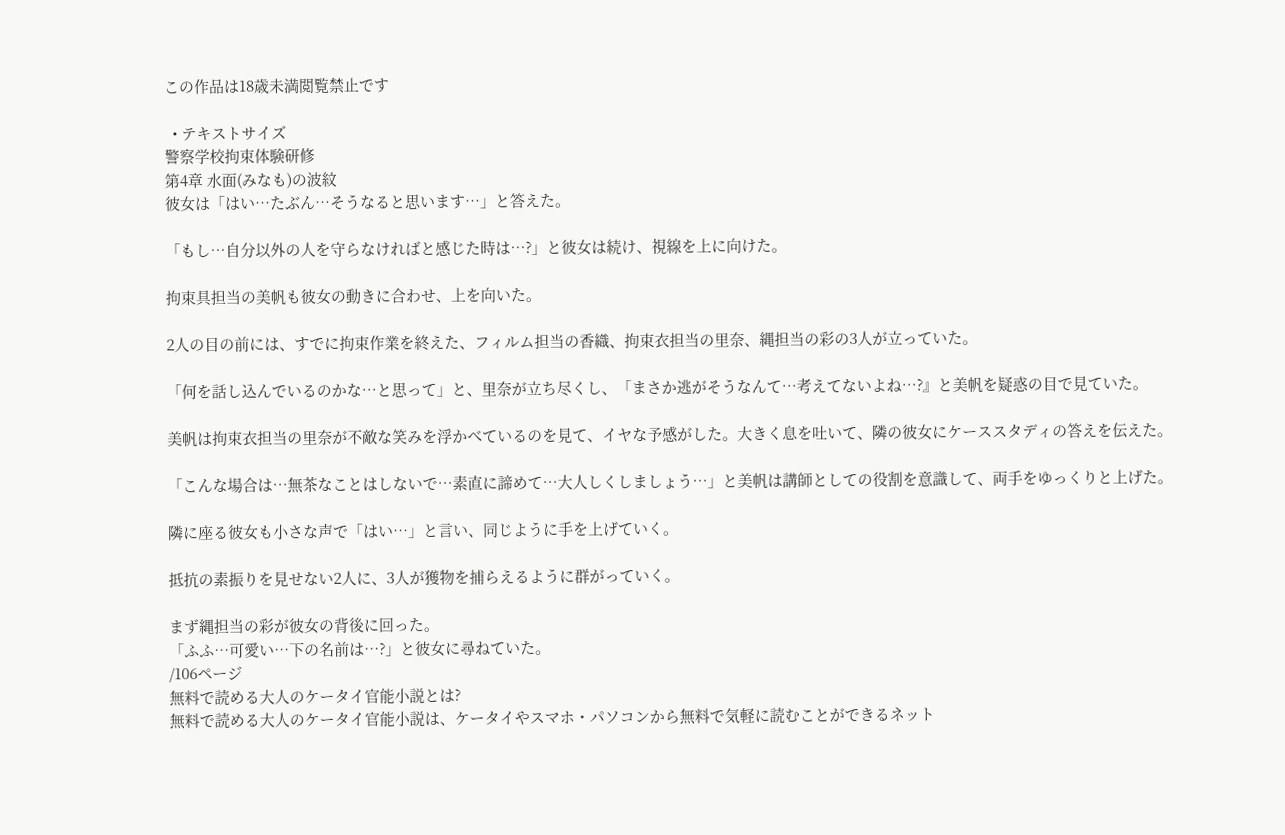この作品は18歳未満閲覧禁止です

  • テキストサイズ
警察学校拘束体験研修
第4章 水面(みなも)の波紋
彼女は「はい…たぶん…そうなると思います…」と答えた。

「もし…自分以外の人を守らなければと感じた時は…?」と彼女は続け、視線を上に向けた。

拘束具担当の美帆も彼女の動きに合わせ、上を向いた。

2人の目の前には、すでに拘束作業を終えた、フィルム担当の香織、拘束衣担当の里奈、縄担当の彩の3人が立っていた。

「何を話し込んでいるのかな…と思って」と、里奈が立ち尽くし、「まさか逃がそうなんて…考えてないよね…?』と美帆を疑惑の目で見ていた。

美帆は拘束衣担当の里奈が不敵な笑みを浮かべているのを見て、イヤな予感がした。大きく息を吐いて、隣の彼女にケーススタディの答えを伝えた。

「こんな場合は…無茶なことはしないで…素直に諦めて…大人しくしましょう…」と美帆は講師としての役割を意識して、両手をゆっくりと上げた。

隣に座る彼女も小さな声で「はい…」と言い、同じように手を上げていく。

抵抗の素振りを見せない2人に、3人が獲物を捕らえるように群がっていく。

まず縄担当の彩が彼女の背後に回った。
「ふふ…可愛い…下の名前は…?」と彼女に尋ねていた。
/106ページ
無料で読める大人のケータイ官能小説とは?
無料で読める大人のケータイ官能小説は、ケータイやスマホ・パソコンから無料で気軽に読むことができるネット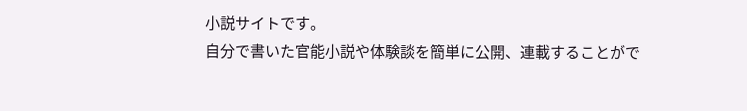小説サイトです。
自分で書いた官能小説や体験談を簡単に公開、連載することがで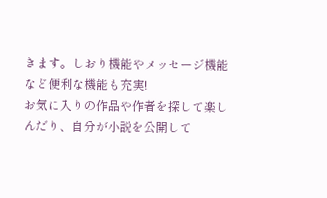きます。しおり機能やメッセージ機能など便利な機能も充実!
お気に入りの作品や作者を探して楽しんだり、自分が小説を公開して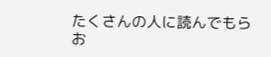たくさんの人に読んでもらお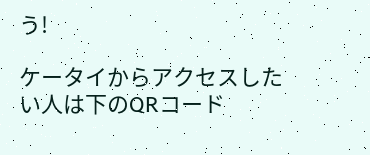う!

ケータイからアクセスしたい人は下のQRコード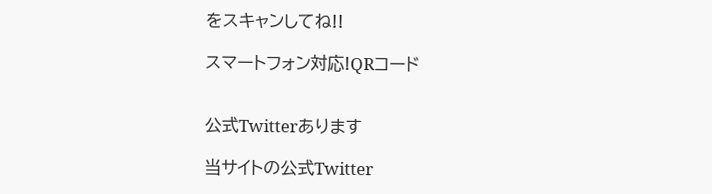をスキャンしてね!!

スマートフォン対応!QRコード


公式Twitterあります

当サイトの公式Twitter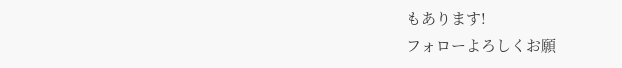もあります!
フォローよろしくお願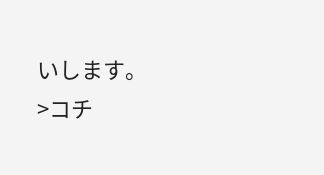いします。
>コチ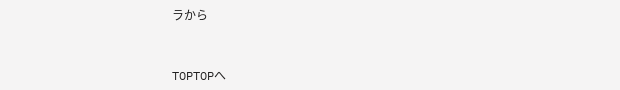ラから



TOPTOPへ